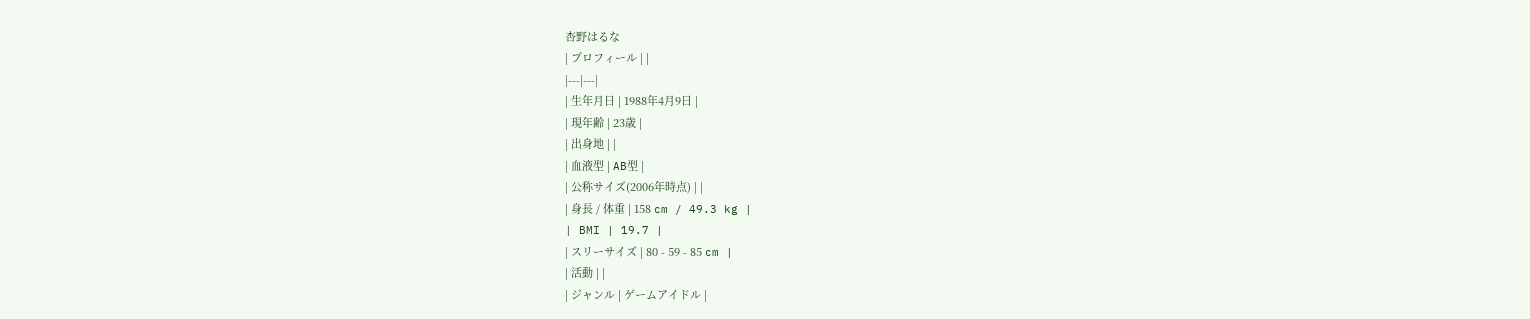杏野はるな
| プロフィール | |
|---|---|
| 生年月日 | 1988年4月9日 |
| 現年齢 | 23歳 |
| 出身地 | |
| 血液型 | AB型 |
| 公称サイズ(2006年時点) | |
| 身長 / 体重 | 158 cm / 49.3 kg |
| BMI | 19.7 |
| スリーサイズ | 80 - 59 - 85 cm |
| 活動 | |
| ジャンル | ゲームアイドル |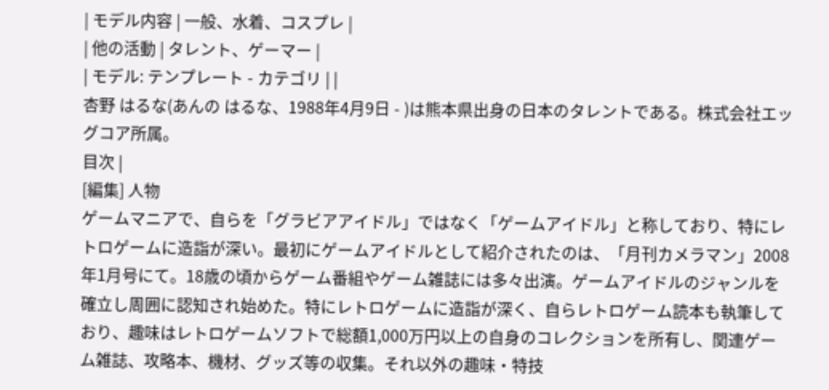| モデル内容 | 一般、水着、コスプレ |
| 他の活動 | タレント、ゲーマー |
| モデル: テンプレート - カテゴリ | |
杏野 はるな(あんの はるな、1988年4月9日 - )は熊本県出身の日本のタレントである。株式会社エッグコア所属。
目次 |
[編集] 人物
ゲームマニアで、自らを「グラビアアイドル」ではなく「ゲームアイドル」と称しており、特にレトロゲームに造詣が深い。最初にゲームアイドルとして紹介されたのは、「月刊カメラマン」2008年1月号にて。18歳の頃からゲーム番組やゲーム雑誌には多々出演。ゲームアイドルのジャンルを確立し周囲に認知され始めた。特にレトロゲームに造詣が深く、自らレトロゲーム読本も執筆しており、趣味はレトロゲームソフトで総額1,000万円以上の自身のコレクションを所有し、関連ゲーム雑誌、攻略本、機材、グッズ等の収集。それ以外の趣味・特技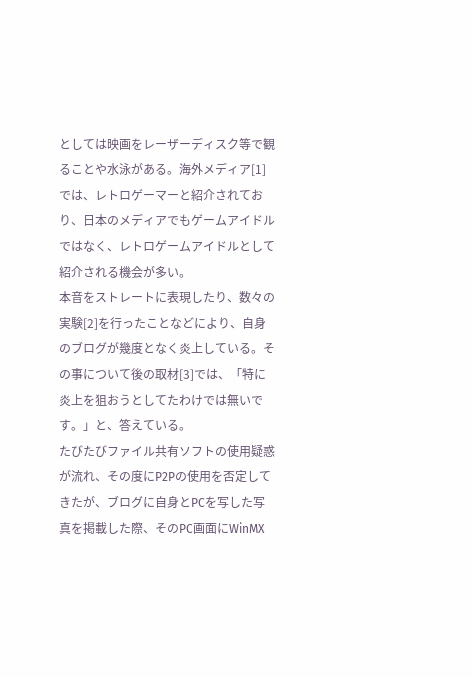としては映画をレーザーディスク等で観ることや水泳がある。海外メディア[1]では、レトロゲーマーと紹介されており、日本のメディアでもゲームアイドルではなく、レトロゲームアイドルとして紹介される機会が多い。
本音をストレートに表現したり、数々の実験[2]を行ったことなどにより、自身のブログが幾度となく炎上している。その事について後の取材[3]では、「特に炎上を狙おうとしてたわけでは無いです。」と、答えている。
たびたびファイル共有ソフトの使用疑惑が流れ、その度にP2Pの使用を否定してきたが、ブログに自身とPCを写した写真を掲載した際、そのPC画面にWinMX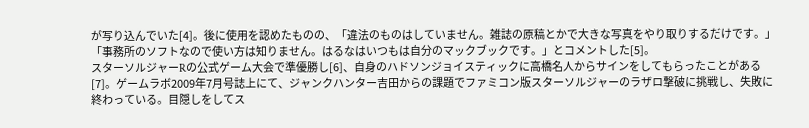が写り込んでいた[4]。後に使用を認めたものの、「違法のものはしていません。雑誌の原稿とかで大きな写真をやり取りするだけです。」「事務所のソフトなので使い方は知りません。はるなはいつもは自分のマックブックです。」とコメントした[5]。
スターソルジャーRの公式ゲーム大会で準優勝し[6]、自身のハドソンジョイスティックに高橋名人からサインをしてもらったことがある[7]。ゲームラボ2009年7月号誌上にて、ジャンクハンター吉田からの課題でファミコン版スターソルジャーのラザロ撃破に挑戦し、失敗に終わっている。目隠しをしてス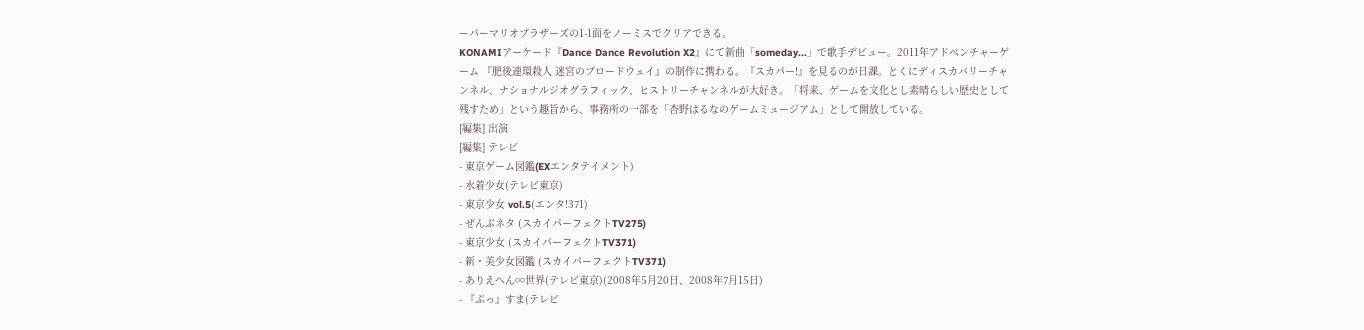ーパーマリオブラザーズの1-1面をノーミスでクリアできる。
KONAMIアーケード『Dance Dance Revolution X2』にて新曲「someday...」で歌手デビュー。2011年アドベンチャーゲーム 『肥後連環殺人 迷宮のブロードウェイ』の制作に携わる。『スカパー!』を見るのが日課。とくにディスカバリーチャンネル、ナショナルジオグラフィック、ヒストリーチャンネルが大好き。「将来、ゲームを文化とし素晴らしい歴史として残すため」という趣旨から、事務所の一部を「杏野はるなのゲームミュージアム」として開放している。
[編集] 出演
[編集] テレビ
- 東京ゲーム図鑑(EXエンタテイメント)
- 水着少女(テレビ東京)
- 東京少女 vol.5(エンタ!371)
- ぜんぶネタ (スカイパーフェクトTV275)
- 東京少女 (スカイパーフェクトTV371)
- 新・美少女図鑑 (スカイパーフェクトTV371)
- ありえへん∞世界(テレビ東京)(2008年5月20日、2008年7月15日)
- 『ぷっ』すま(テレビ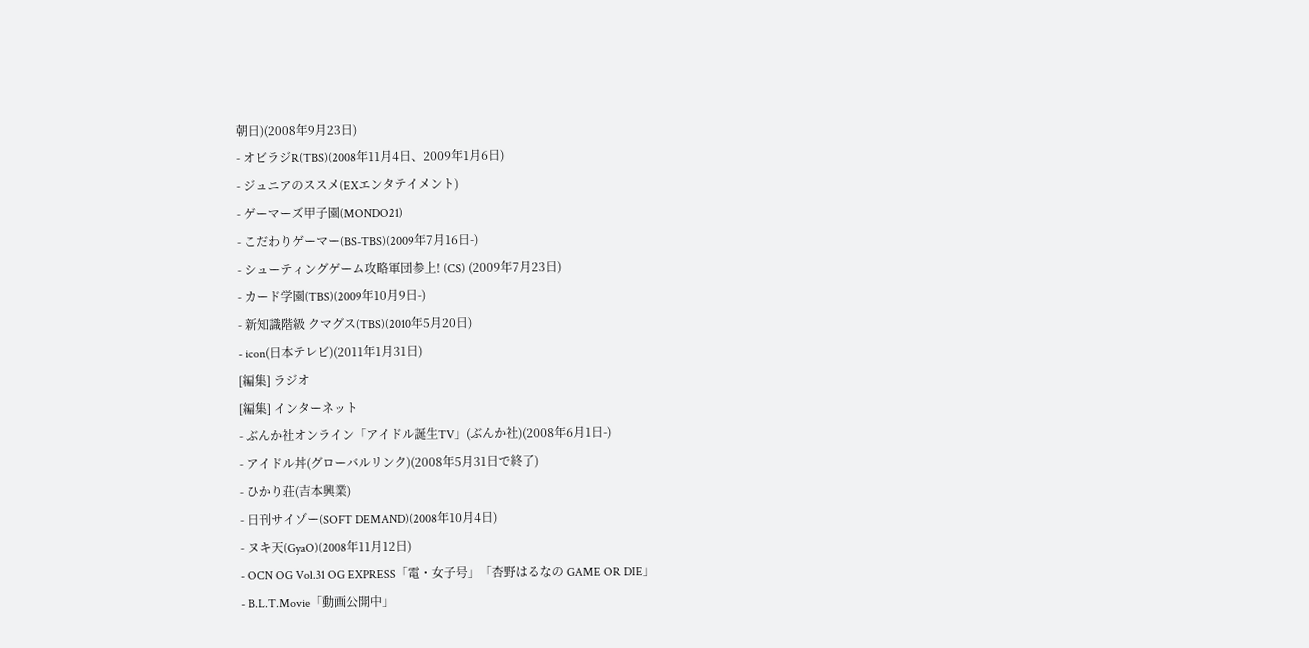朝日)(2008年9月23日)
- オビラジR(TBS)(2008年11月4日、2009年1月6日)
- ジュニアのススメ(EXエンタテイメント)
- ゲーマーズ甲子園(MONDO21)
- こだわりゲーマー(BS-TBS)(2009年7月16日-)
- シューティングゲーム攻略軍団参上! (CS) (2009年7月23日)
- カード学園(TBS)(2009年10月9日-)
- 新知識階級 クマグス(TBS)(2010年5月20日)
- icon(日本テレビ)(2011年1月31日)
[編集] ラジオ
[編集] インターネット
- ぶんか社オンライン「アイドル誕生TV」(ぶんか社)(2008年6月1日-)
- アイドル丼(グローバルリンク)(2008年5月31日で終了)
- ひかり荘(吉本興業)
- 日刊サイゾー(SOFT DEMAND)(2008年10月4日)
- ヌキ天(GyaO)(2008年11月12日)
- OCN OG Vol.31 OG EXPRESS「電・女子号」「杏野はるなの GAME OR DIE」
- B.L.T.Movie「動画公開中」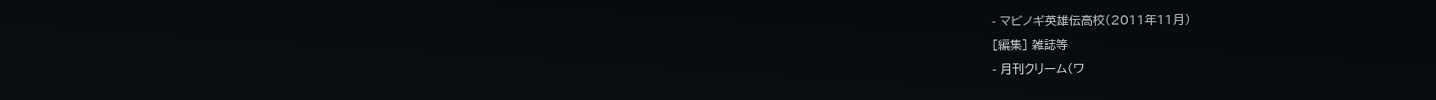- マビノギ英雄伝高校(2011年11月)
[編集] 雑誌等
- 月刊クリーム(ワ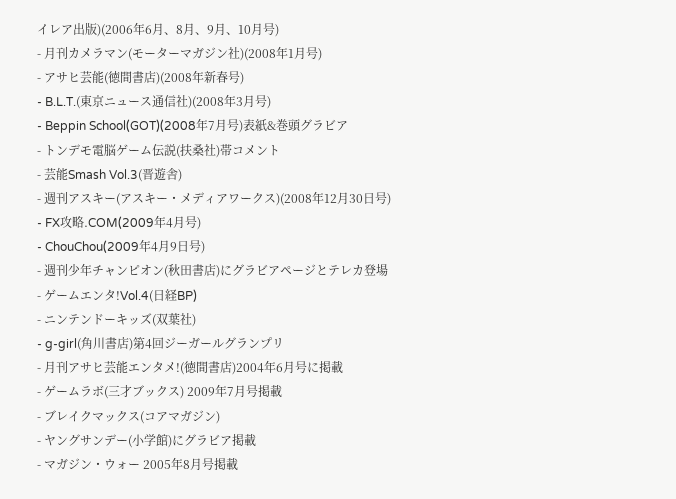イレア出版)(2006年6月、8月、9月、10月号)
- 月刊カメラマン(モーターマガジン社)(2008年1月号)
- アサヒ芸能(徳間書店)(2008年新春号)
- B.L.T.(東京ニュース通信社)(2008年3月号)
- Beppin School(GOT)(2008年7月号)表紙&巻頭グラビア
- トンデモ電脳ゲーム伝説(扶桑社)帯コメント
- 芸能Smash Vol.3(晋遊舎)
- 週刊アスキー(アスキー・メディアワークス)(2008年12月30日号)
- FX攻略.COM(2009年4月号)
- ChouChou(2009年4月9日号)
- 週刊少年チャンピオン(秋田書店)にグラビアページとテレカ登場
- ゲームエンタ!Vol.4(日経BP)
- ニンテンドーキッズ(双葉社)
- g-girl(角川書店)第4回ジーガールグランプリ
- 月刊アサヒ芸能エンタメ!(徳間書店)2004年6月号に掲載
- ゲームラボ(三才ブックス) 2009年7月号掲載
- ブレイクマックス(コアマガジン)
- ヤングサンデー(小学館)にグラビア掲載
- マガジン・ウォー 2005年8月号掲載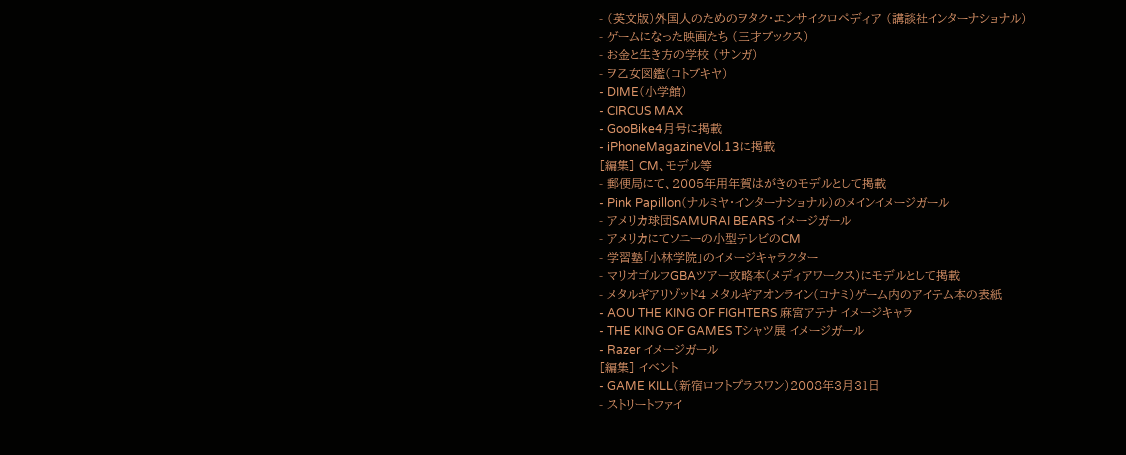- (英文版)外国人のためのヲタク・エンサイクロペディア (講談社インターナショナル)
- ゲームになった映画たち (三才ブックス)
- お金と生き方の学校 (サンガ)
- ヲ乙女図鑑(コトブキヤ)
- DIME(小学館)
- CIRCUS MAX
- GooBike4月号に掲載
- iPhoneMagazineVol.13に掲載
[編集] CM、モデル等
- 郵便局にて、2005年用年賀はがきのモデルとして掲載
- Pink Papillon(ナルミヤ・インターナショナル)のメインイメージガール
- アメリカ球団SAMURAI BEARS イメージガール
- アメリカにてソニーの小型テレビのCM
- 学習塾「小林学院」のイメージキャラクター
- マリオゴルフGBAツアー攻略本(メディアワークス)にモデルとして掲載
- メタルギアリゾッド4 メタルギアオンライン(コナミ)ゲーム内のアイテム本の表紙
- AOU THE KING OF FIGHTERS 麻宮アテナ イメージキャラ
- THE KING OF GAMES Tシャツ展 イメージガール
- Razer イメージガール
[編集] イベント
- GAME KILL(新宿ロフトプラスワン)2008年3月31日
- ストリートファイ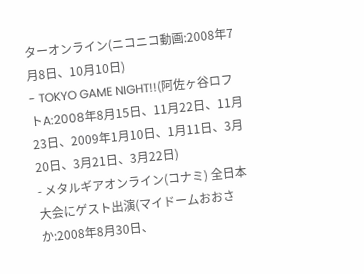ターオンライン(ニコニコ動画:2008年7月8日、10月10日)
- TOKYO GAME NIGHT!!(阿佐ヶ谷ロフトA:2008年8月15日、11月22日、11月23日、2009年1月10日、1月11日、3月20日、3月21日、3月22日)
- メタルギアオンライン(コナミ) 全日本大会にゲスト出演(マイドームおおさか:2008年8月30日、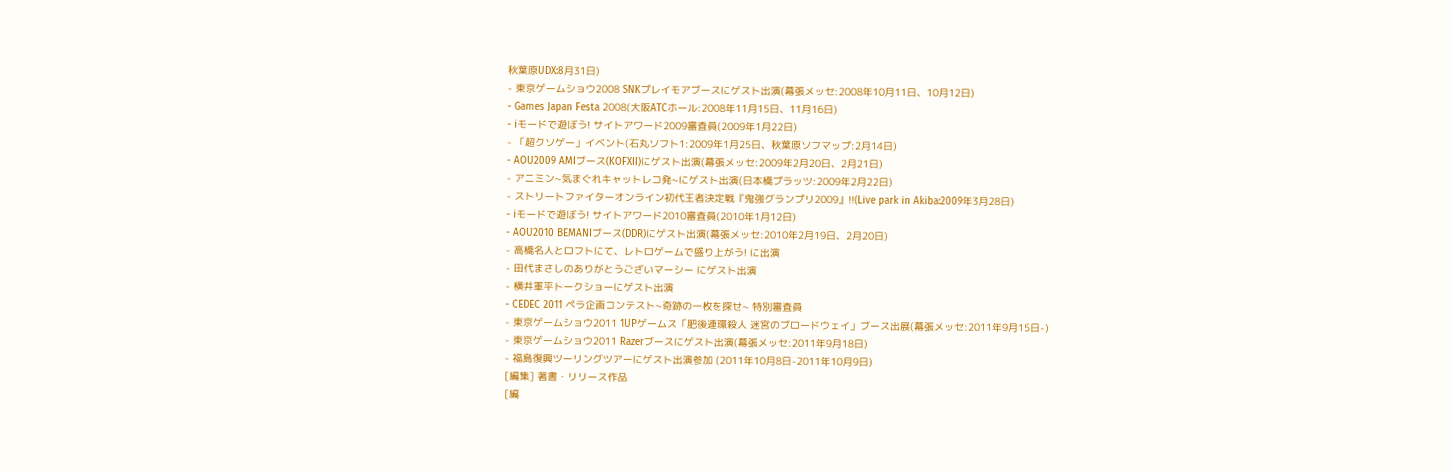秋葉原UDX:8月31日)
- 東京ゲームショウ2008 SNKプレイモアブースにゲスト出演(幕張メッセ:2008年10月11日、10月12日)
- Games Japan Festa 2008(大阪ATCホール:2008年11月15日、11月16日)
- iモードで遊ぼう! サイトアワード2009審査員(2009年1月22日)
- 「超クソゲー」イベント(石丸ソフト1:2009年1月25日、秋葉原ソフマップ:2月14日)
- AOU2009 AMIブース(KOFXII)にゲスト出演(幕張メッセ:2009年2月20日、2月21日)
- アニミン~気まぐれキャットレコ発~にゲスト出演(日本橋プラッツ:2009年2月22日)
- ストリートファイターオンライン初代王者決定戦『鬼強グランプリ2009』!!(Live park in Akiba:2009年3月28日)
- iモードで遊ぼう! サイトアワード2010審査員(2010年1月12日)
- AOU2010 BEMANIブース(DDR)にゲスト出演(幕張メッセ:2010年2月19日、2月20日)
- 高橋名人とロフトにて、レトロゲームで盛り上がう! に出演
- 田代まさしのありがとうございマーシー にゲスト出演
- 横井軍平トークショーにゲスト出演
- CEDEC 2011 ペラ企画コンテスト~奇跡の一枚を探せ~ 特別審査員
- 東京ゲームショウ2011 1UPゲームス「肥後連環殺人 迷宮のブロードウェイ」ブース出展(幕張メッセ:2011年9月15日-)
- 東京ゲームショウ2011 Razerブースにゲスト出演(幕張メッセ:2011年9月18日)
- 福島復興ツーリングツアーにゲスト出演参加 (2011年10月8日-2011年10月9日)
[編集] 著書・リリース作品
[編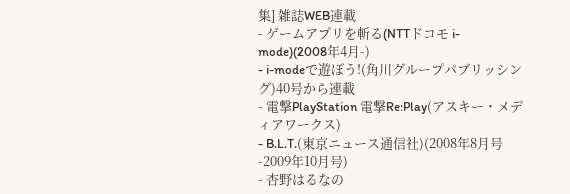集] 雑誌WEB連載
- ゲームアプリを斬る(NTTドコモ i-mode)(2008年4月-)
- i-modeで遊ぼう!(角川グループパブリッシング)40号から連載
- 電撃PlayStation 電撃Re:Play(アスキー・メディアワークス)
- B.L.T.(東京ニュース通信社)(2008年8月号-2009年10月号)
- 杏野はるなの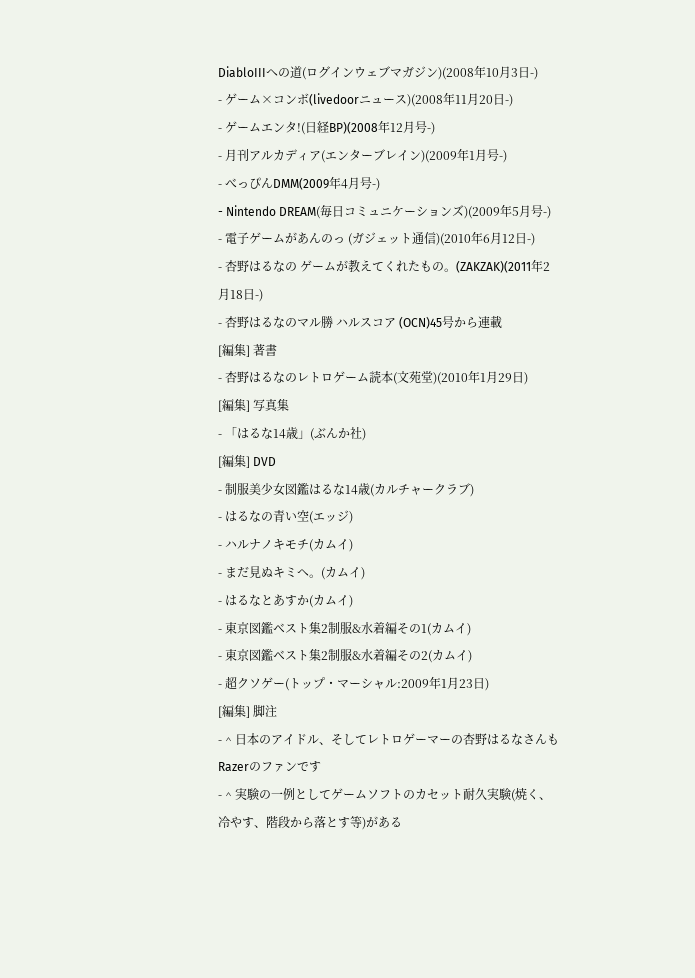DiabloIIIへの道(ログインウェブマガジン)(2008年10月3日-)
- ゲーム×コンボ(livedoorニュース)(2008年11月20日-)
- ゲームエンタ!(日経BP)(2008年12月号-)
- 月刊アルカディア(エンターブレイン)(2009年1月号-)
- べっぴんDMM(2009年4月号-)
- Nintendo DREAM(毎日コミュニケーションズ)(2009年5月号-)
- 電子ゲームがあんのっ (ガジェット通信)(2010年6月12日-)
- 杏野はるなの ゲームが教えてくれたもの。(ZAKZAK)(2011年2月18日-)
- 杏野はるなのマル勝 ハルスコア (OCN)45号から連載
[編集] 著書
- 杏野はるなのレトロゲーム読本(文苑堂)(2010年1月29日)
[編集] 写真集
- 「はるな14歳」(ぶんか社)
[編集] DVD
- 制服美少女図鑑はるな14歳(カルチャークラブ)
- はるなの青い空(エッジ)
- ハルナノキモチ(カムイ)
- まだ見ぬキミへ。(カムイ)
- はるなとあすか(カムイ)
- 東京図鑑ベスト集2制服&水着編その1(カムイ)
- 東京図鑑ベスト集2制服&水着編その2(カムイ)
- 超クソゲー(トップ・マーシャル:2009年1月23日)
[編集] 脚注
- ^ 日本のアイドル、そしてレトロゲーマーの杏野はるなさんもRazerのファンです
- ^ 実験の一例としてゲームソフトのカセット耐久実験(焼く、冷やす、階段から落とす等)がある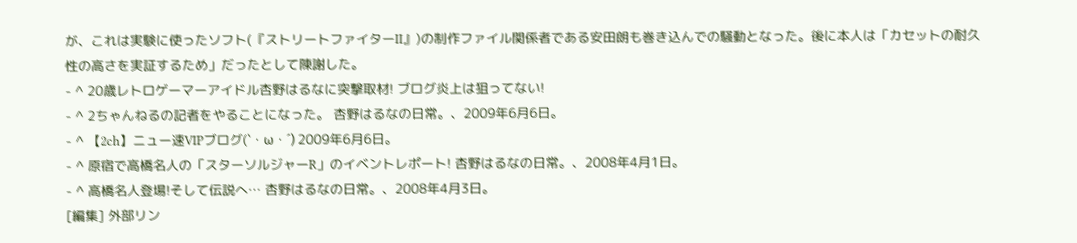が、これは実験に使ったソフト(『ストリートファイターII』)の制作ファイル関係者である安田朗も巻き込んでの騒動となった。後に本人は「カセットの耐久性の高さを実証するため」だったとして陳謝した。
- ^ 20歳レトロゲーマーアイドル杏野はるなに突撃取材! ブログ炎上は狙ってない!
- ^ 2ちゃんねるの記者をやることになった。 杏野はるなの日常。、2009年6月6日。
- ^ 【2ch】ニュー速VIPブログ(`・ω・´) 2009年6月6日。
- ^ 原宿で高橋名人の「スターソルジャーR」のイベントレポート! 杏野はるなの日常。、2008年4月1日。
- ^ 高橋名人登場!そして伝説へ… 杏野はるなの日常。、2008年4月3日。
[編集] 外部リン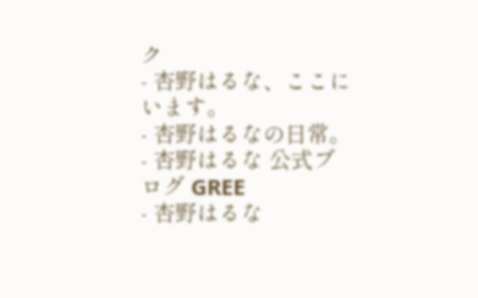ク
- 杏野はるな、ここにいます。
- 杏野はるなの日常。
- 杏野はるな 公式ブログ GREE
- 杏野はるな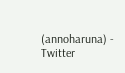(annoharuna) - Twitter